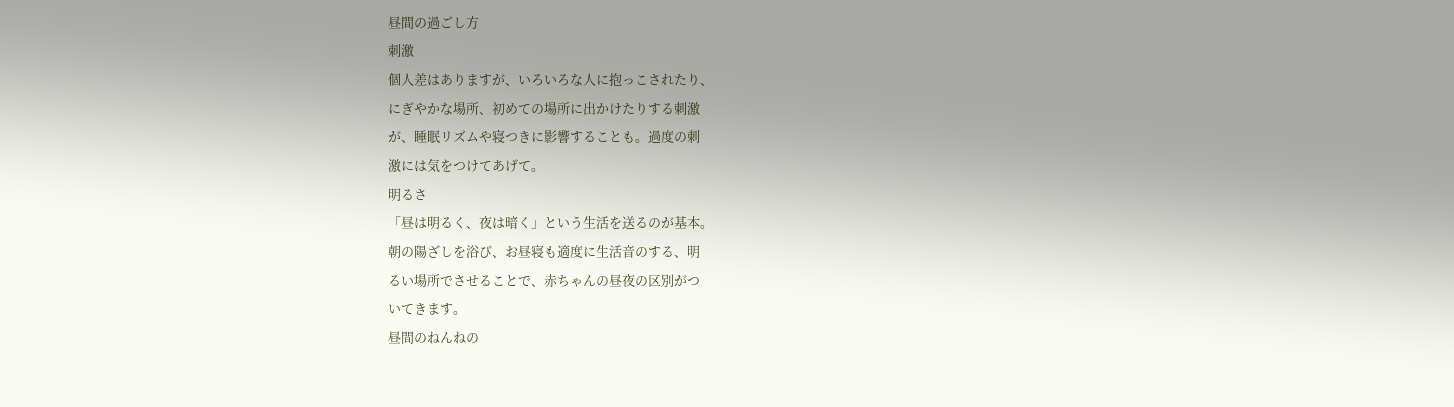昼間の過ごし方
刺激
個人差はありますが、いろいろな人に抱っこされたり、
にぎやかな場所、初めての場所に出かけたりする刺激
が、睡眠リズムや寝つきに影響することも。過度の刺
激には気をつけてあげて。
明るさ
「昼は明るく、夜は暗く」という生活を送るのが基本。
朝の陽ざしを浴び、お昼寝も適度に生活音のする、明
るい場所でさせることで、赤ちゃんの昼夜の区別がつ
いてきます。
昼間のねんねの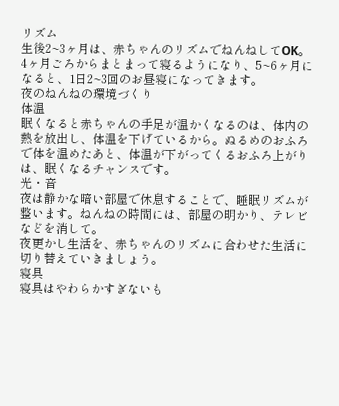リズム
生後2~3ヶ月は、赤ちゃんのリズムでねんねしてOK。
4ヶ月ごろからまとまって寝るようになり、5~6ヶ月に
なると、1日2~3回のお昼寝になってきます。
夜のねんねの環境づくり
体温
眠くなると赤ちゃんの手足が温かくなるのは、体内の
熱を放出し、体温を下げているから。ぬるめのおふろ
で体を温めたあと、体温が下がってくるおふろ上がり
は、眠くなるチャンスです。
光・音
夜は静かな暗い部屋で休息することで、睡眠リズムが
整います。ねんねの時間には、部屋の明かり、テレビ
などを消して。
夜更かし生活を、赤ちゃんのリズムに合わせた生活に
切り替えていきましょう。
寝具
寝具はやわらかすぎないも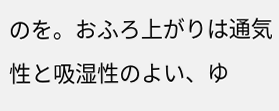のを。おふろ上がりは通気
性と吸湿性のよい、ゆ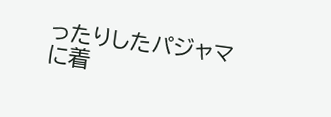ったりしたパジャマに着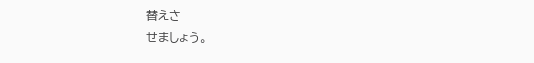替えさ
せましょう。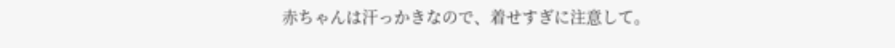赤ちゃんは汗っかきなので、着せすぎに注意して。